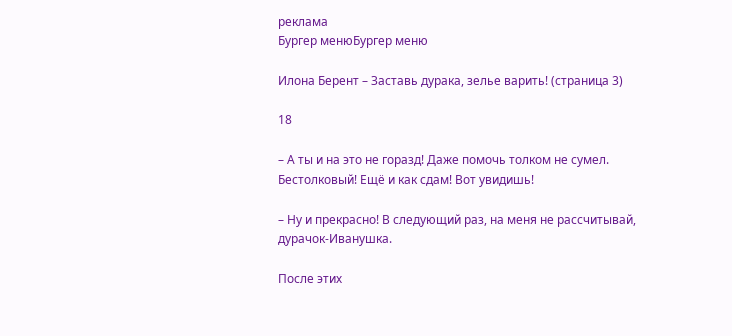реклама
Бургер менюБургер меню

Илона Берент – Заставь дурака, зелье варить! (страница 3)

18

– А ты и на это не горазд! Даже помочь толком не сумел. Бестолковый! Ещё и как сдам! Вот увидишь!

– Ну и прекрасно! В следующий раз, на меня не рассчитывай, дурачок-Иванушка.

После этих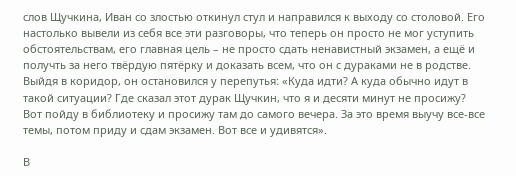слов Щучкина, Иван со злостью откинул стул и направился к выходу со столовой. Его настолько вывели из себя все эти разговоры, что теперь он просто не мог уступить обстоятельствам, его главная цель – не просто сдать ненавистный экзамен, а ещё и получть за него твёрдую пятёрку и доказать всем, что он с дураками не в родстве. Выйдя в коридор, он остановился у перепутья: «Куда идти? А куда обычно идут в такой ситуации? Где сказал этот дурак Щучкин, что я и десяти минут не просижу? Вот пойду в библиотеку и просижу там до самого вечера. За это время выучу все-все темы, потом приду и сдам экзамен. Вот все и удивятся».

В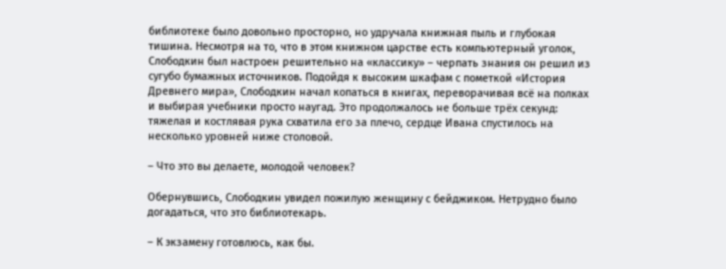библиотеке было довольно просторно, но удручала книжная пыль и глубокая тишина. Несмотря на то, что в этом книжном царстве есть компьютерный уголок, Слободкин был настроен решительно на «классику» – черпать знания он решил из сугубо бумажных источников. Подойдя к высоким шкафам с пометкой «История Древнего мира», Слободкин начал копаться в книгах, переворачивая всё на полках и выбирая учебники просто наугад. Это продолжалось не больше трёх секунд: тяжелая и костлявая рука схватила его за плечо, сердце Ивана спустилось на несколько уровней ниже столовой.

– Что это вы делаете, молодой человек?

Обернувшись, Слободкин увидел пожилую женщину с бейджиком. Нетрудно было догадаться, что это библиотекарь.

– К экзамену готовлюсь, как бы.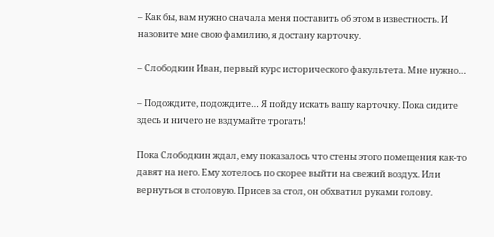– Как бы, вам нужно сначала меня поставить об этом в известность. И назовите мне свою фамилию, я достану карточку.

– Слободкин Иван, первый курс исторического факультета. Мне нужно…

– Подождите, подождите… Я пойду искать вашу карточку. Пока сидите здесь и ничего не вздумайте трогать!

Пока Слободкин ждал, ему показалось что стены этого помещения как-то давят на него. Ему хотелось по скорее выйти на свежий воздух. Или вернуться в столовую. Присев за стол, он обхватил руками голову.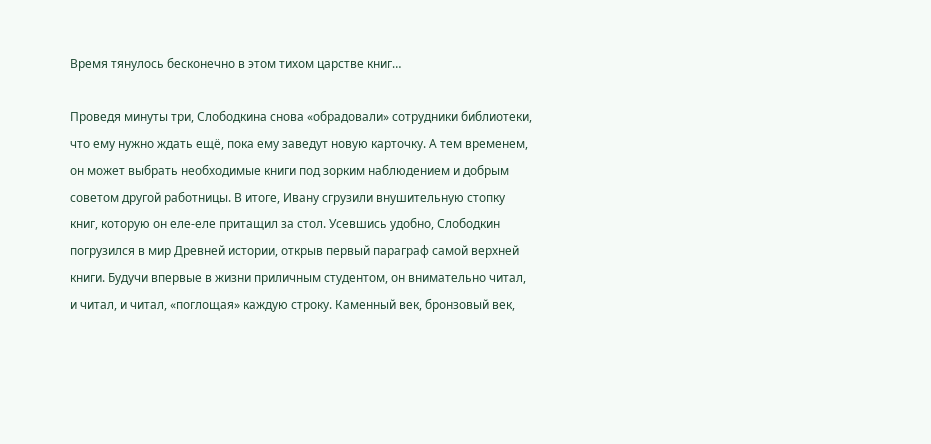Время тянулось бесконечно в этом тихом царстве книг…

Проведя минуты три, Слободкина снова «обрадовали» сотрудники библиотеки, что ему нужно ждать ещё, пока ему заведут новую карточку. А тем временем, он может выбрать необходимые книги под зорким наблюдением и добрым советом другой работницы. В итоге, Ивану сгрузили внушительную стопку книг, которую он еле-еле притащил за стол. Усевшись удобно, Слободкин погрузился в мир Древней истории, открыв первый параграф самой верхней книги. Будучи впервые в жизни приличным студентом, он внимательно читал, и читал, и читал, «поглощая» каждую строку. Каменный век, бронзовый век,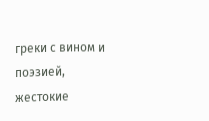греки с вином и поэзией, жестокие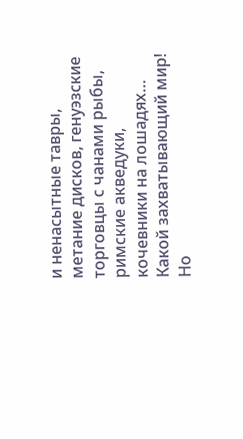и ненасытные тавры, метание дисков, генуэзские торговцы с чанами рыбы, римские акведуки, кочевники на лошадях… Какой захватывающий мир! Но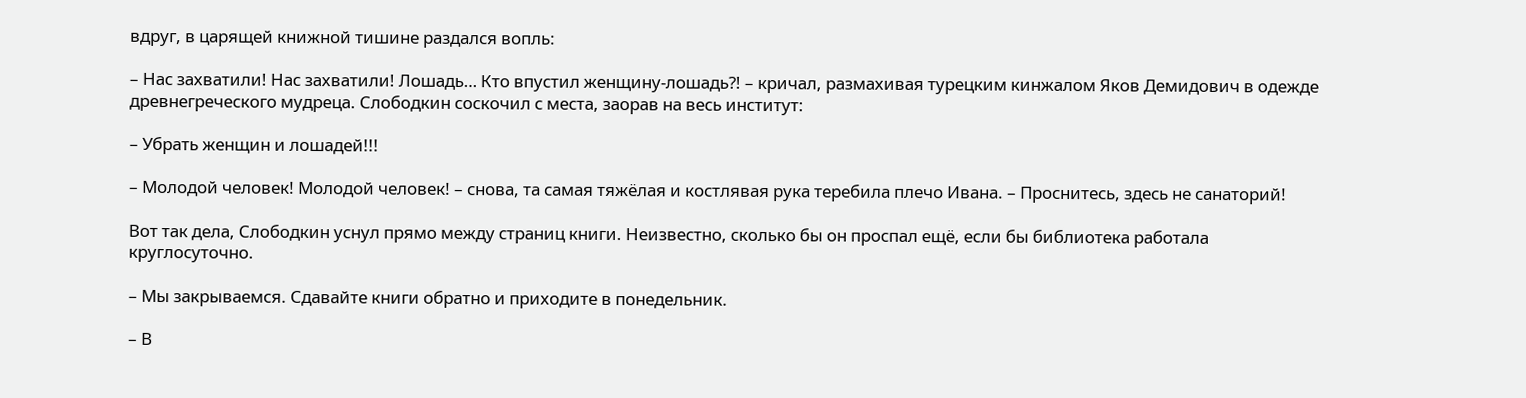вдруг, в царящей книжной тишине раздался вопль:

– Нас захватили! Нас захватили! Лошадь… Кто впустил женщину-лошадь?! – кричал, размахивая турецким кинжалом Яков Демидович в одежде древнегреческого мудреца. Слободкин соскочил с места, заорав на весь институт:

– Убрать женщин и лошадей!!!

– Молодой человек! Молодой человек! – снова, та самая тяжёлая и костлявая рука теребила плечо Ивана. – Проснитесь, здесь не санаторий!

Вот так дела, Слободкин уснул прямо между страниц книги. Неизвестно, сколько бы он проспал ещё, если бы библиотека работала круглосуточно.

– Мы закрываемся. Сдавайте книги обратно и приходите в понедельник.

– В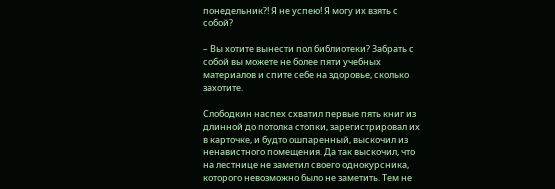понедельник?! Я не успею! Я могу их взять с собой?

– Вы хотите вынести пол библиотеки? Забрать с собой вы можете не более пяти учебных материалов и спите себе на здоровье, сколько захотите.

Слободкин наспех схватил первые пять книг из длинной до потолка стопки, зарегистрировал их в карточке, и будто ошпаренный, выскочил из ненавистного помещения. Да так выскочил, что на лестнице не заметил своего однокурсника, которого невозможно было не заметить. Тем не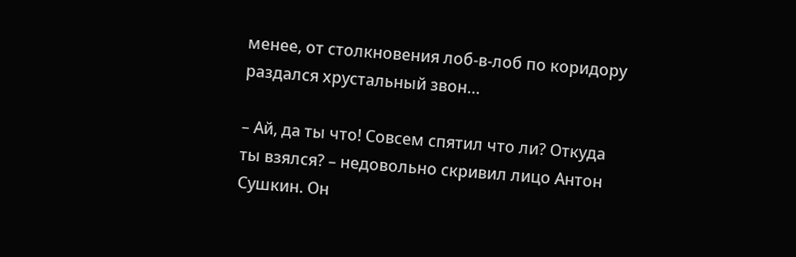менее, от столкновения лоб-в-лоб по коридору раздался хрустальный звон…

– Ай, да ты что! Совсем спятил что ли? Откуда ты взялся? – недовольно скривил лицо Антон Сушкин. Он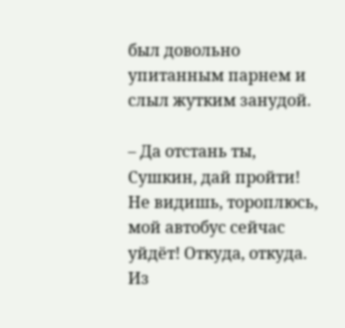был довольно упитанным парнем и слыл жутким занудой.

– Да отстань ты, Сушкин, дай пройти! Не видишь, тороплюсь, мой автобус сейчас уйдёт! Откуда, откуда. Из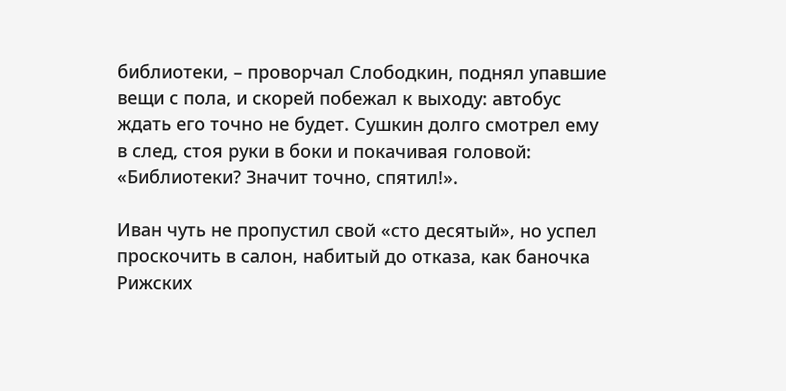библиотеки, – проворчал Слободкин, поднял упавшие вещи с пола, и скорей побежал к выходу: автобус ждать его точно не будет. Сушкин долго смотрел ему в след, стоя руки в боки и покачивая головой: «Библиотеки? Значит точно, спятил!».

Иван чуть не пропустил свой «сто десятый», но успел проскочить в салон, набитый до отказа, как баночка Рижских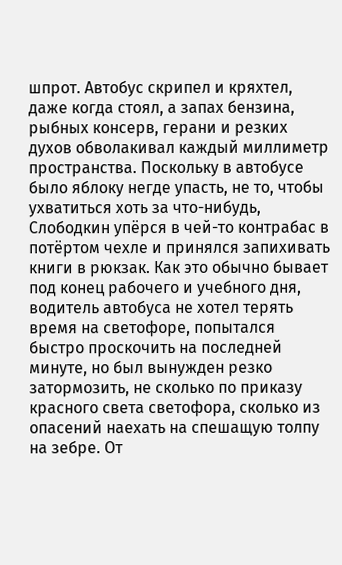шпрот. Автобус скрипел и кряхтел, даже когда стоял, а запах бензина, рыбных консерв, герани и резких духов обволакивал каждый миллиметр пространства. Поскольку в автобусе было яблоку негде упасть, не то, чтобы ухватиться хоть за что-нибудь, Слободкин упёрся в чей-то контрабас в потёртом чехле и принялся запихивать книги в рюкзак. Как это обычно бывает под конец рабочего и учебного дня, водитель автобуса не хотел терять время на светофоре, попытался быстро проскочить на последней минуте, но был вынужден резко затормозить, не сколько по приказу красного света светофора, сколько из опасений наехать на спешащую толпу на зебре. От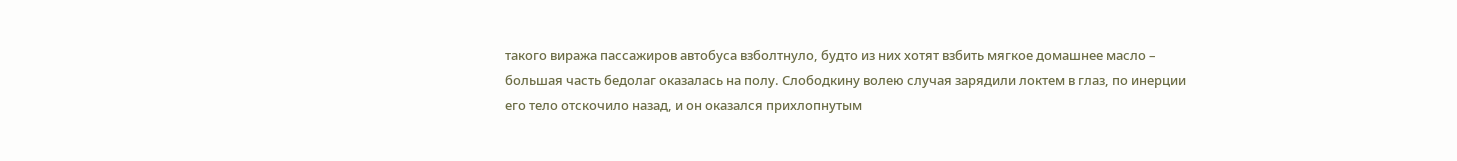такого виража пассажиров автобуса взболтнуло, будто из них хотят взбить мягкое домашнее масло – большая часть бедолаг оказалась на полу. Слободкину волею случая зарядили локтем в глаз, по инерции его тело отскочило назад, и он оказался прихлопнутым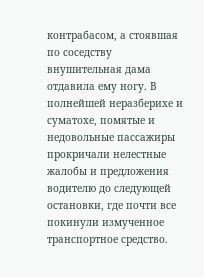контрабасом, а стоявшая по соседству внушительная дама отдавила ему ногу. В полнейшей неразберихе и суматохе, помятые и недовольные пассажиры прокричали нелестные жалобы и предложения водителю до следующей остановки, где почти все покинули измученное транспортное средство.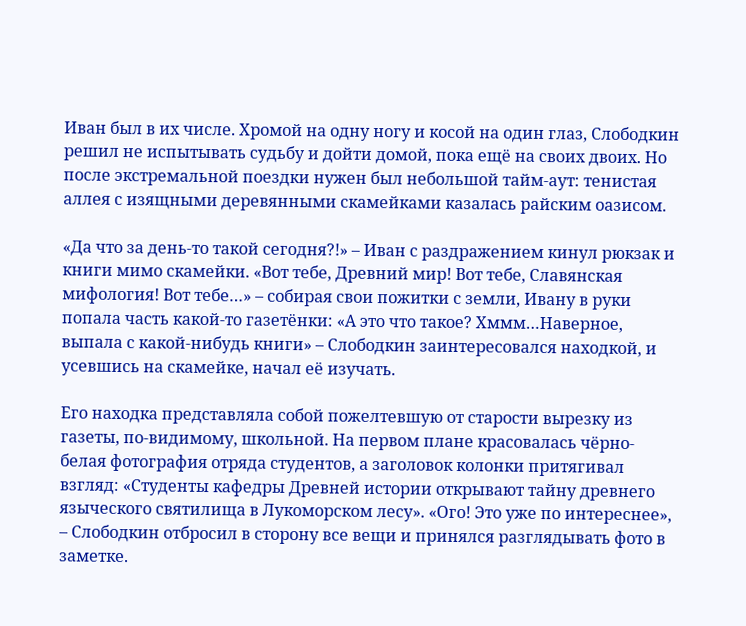Иван был в их числе. Хромой на одну ногу и косой на один глаз, Слободкин решил не испытывать судьбу и дойти домой, пока ещё на своих двоих. Но после экстремальной поездки нужен был небольшой тайм-аут: тенистая аллея с изящными деревянными скамейками казалась райским оазисом.

«Да что за день-то такой сегодня?!» – Иван с раздражением кинул рюкзак и книги мимо скамейки. «Вот тебе, Древний мир! Вот тебе, Славянская мифология! Вот тебе…» – собирая свои пожитки с земли, Ивану в руки попала часть какой-то газетёнки: «А это что такое? Хммм…Наверное, выпала с какой-нибудь книги» – Слободкин заинтересовался находкой, и усевшись на скамейке, начал её изучать.

Его находка представляла собой пожелтевшую от старости вырезку из газеты, по-видимому, школьной. На первом плане красовалась чёрно-белая фотография отряда студентов, а заголовок колонки притягивал взгляд: «Студенты кафедры Древней истории открывают тайну древнего языческого святилища в Лукоморском лесу». «Ого! Это уже по интереснее», – Слободкин отбросил в сторону все вещи и принялся разглядывать фото в заметке.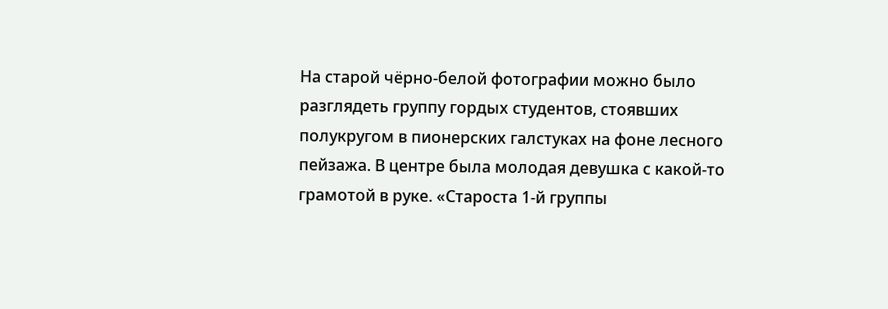На старой чёрно-белой фотографии можно было разглядеть группу гордых студентов, стоявших полукругом в пионерских галстуках на фоне лесного пейзажа. В центре была молодая девушка с какой-то грамотой в руке. «Староста 1-й группы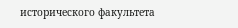исторического факультета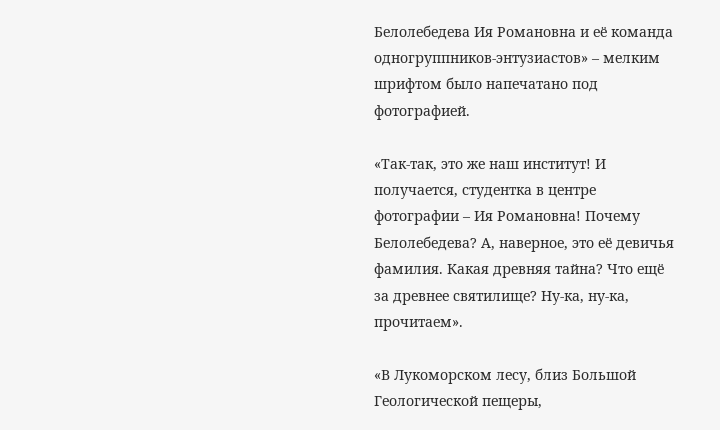Белолебедева Ия Романовна и её команда одногруппников-энтузиастов» – мелким шрифтом было напечатано под фотографией.

«Так-так, это же наш институт! И получается, студентка в центре фотографии – Ия Романовна! Почему Белолебедева? А, наверное, это её девичья фамилия. Какая древняя тайна? Что ещё за древнее святилище? Ну-ка, ну-ка, прочитаем».

«В Лукоморском лесу, близ Большой Геологической пещеры,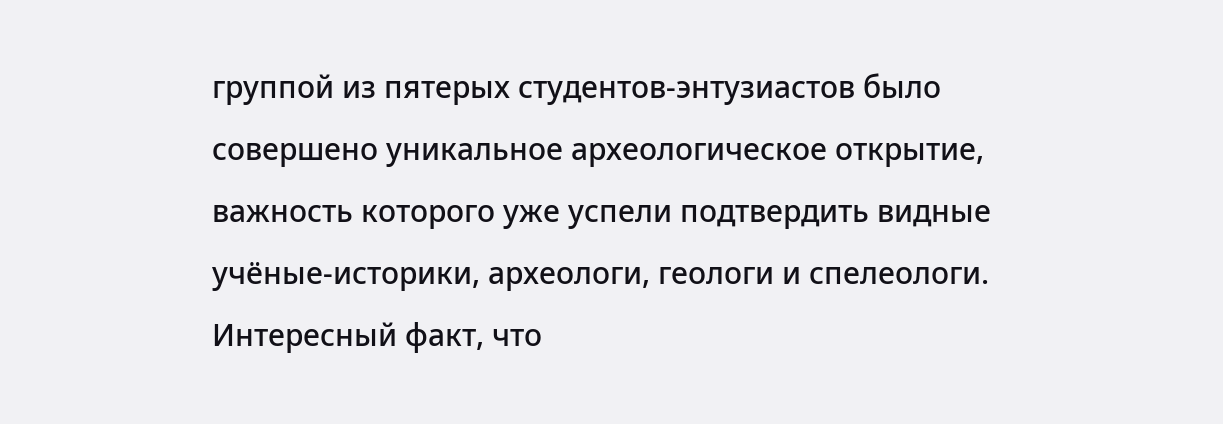группой из пятерых студентов-энтузиастов было совершено уникальное археологическое открытие, важность которого уже успели подтвердить видные учёные-историки, археологи, геологи и спелеологи. Интересный факт, что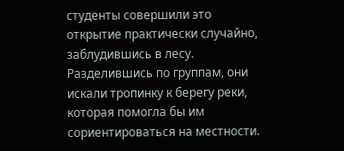студенты совершили это открытие практически случайно, заблудившись в лесу. Разделившись по группам, они искали тропинку к берегу реки, которая помогла бы им сориентироваться на местности.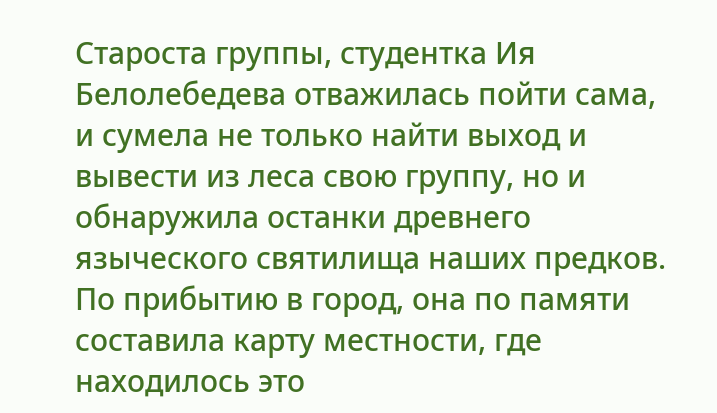Староста группы, студентка Ия Белолебедева отважилась пойти сама, и сумела не только найти выход и вывести из леса свою группу, но и обнаружила останки древнего языческого святилища наших предков. По прибытию в город, она по памяти составила карту местности, где находилось это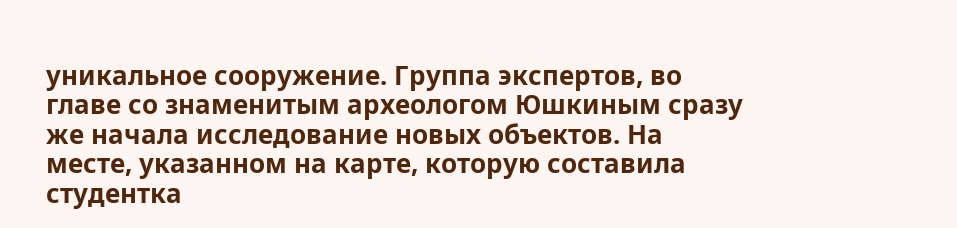уникальное сооружение. Группа экспертов, во главе со знаменитым археологом Юшкиным сразу же начала исследование новых объектов. На месте, указанном на карте, которую составила студентка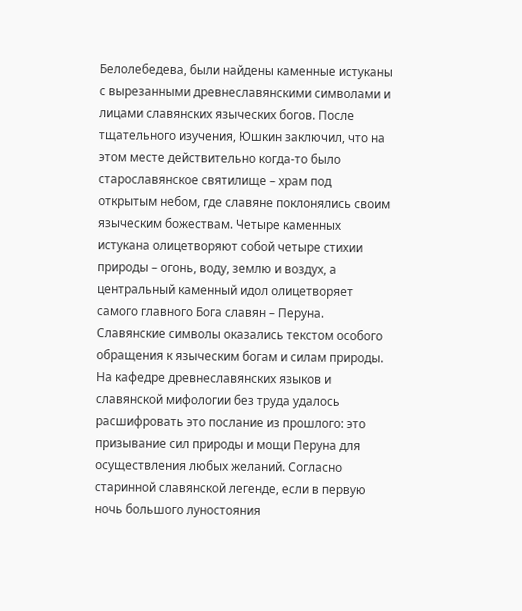Белолебедева, были найдены каменные истуканы с вырезанными древнеславянскими символами и лицами славянских языческих богов. После тщательного изучения, Юшкин заключил, что на этом месте действительно когда-то было старославянское святилище – храм под открытым небом, где славяне поклонялись своим языческим божествам. Четыре каменных истукана олицетворяют собой четыре стихии природы – огонь, воду, землю и воздух, а центральный каменный идол олицетворяет самого главного Бога славян – Перуна. Славянские символы оказались текстом особого обращения к языческим богам и силам природы. На кафедре древнеславянских языков и славянской мифологии без труда удалось расшифровать это послание из прошлого: это призывание сил природы и мощи Перуна для осуществления любых желаний. Согласно старинной славянской легенде, если в первую ночь большого луностояния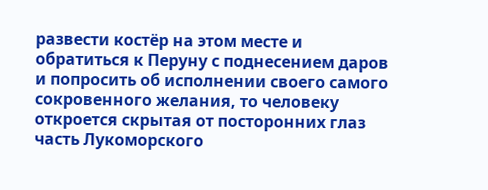развести костёр на этом месте и обратиться к Перуну с поднесением даров и попросить об исполнении своего самого сокровенного желания, то человеку откроется скрытая от посторонних глаз часть Лукоморского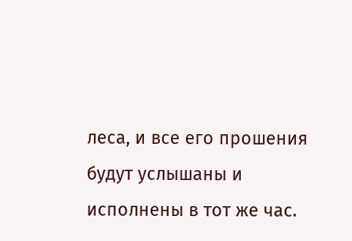леса, и все его прошения будут услышаны и исполнены в тот же час.